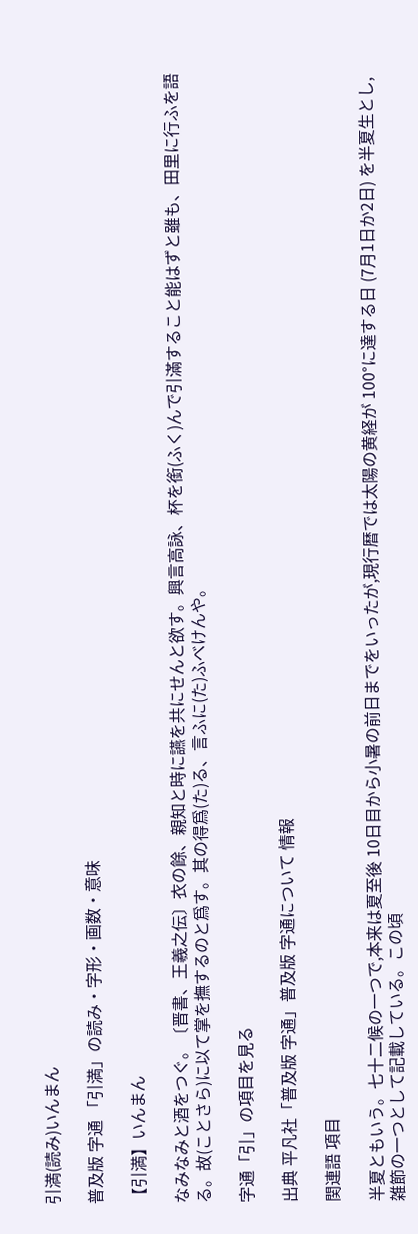引満(読み)いんまん

普及版 字通 「引満」の読み・字形・画数・意味

【引満】いんまん

なみなみと酒をつぐ。〔晋書、王羲之伝〕衣の餘、親知と時に讌を共にせんと欲す。興言高詠、杯を銜(ふく)んで引滿すること能はずと雖も、田里に行ふを語る。故(ことさら)に以て掌を撫するのと爲す。其の得爲(た)る、言ふに(た)ふべけんや。

字通「引」の項目を見る

出典 平凡社「普及版 字通」普及版 字通について 情報

関連語 項目

半夏ともいう。七十二候の一つで,本来は夏至後 10日目から小暑の前日までをいったが,現行暦では太陽の黄経が 100°に達する日 (7月1日か2日) を半夏生とし,雑節の一つとして記載している。この頃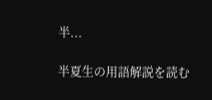半...

半夏生の用語解説を読む